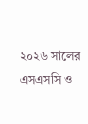২০২৬ সালের এসএসসি ও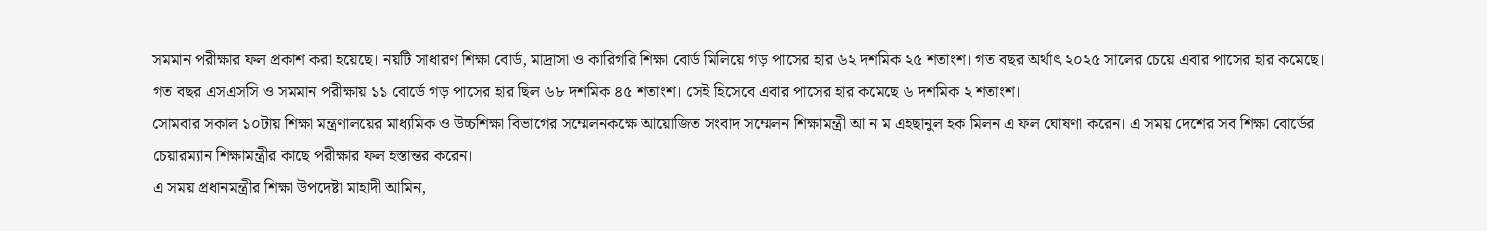সমমান পরীক্ষার ফল প্রকাশ করা হয়েছে। নয়টি সাধারণ শিক্ষা বোর্ড, মাদ্রাসা ও কারিগরি শিক্ষা বোর্ড মিলিয়ে গড় পাসের হার ৬২ দশমিক ২৫ শতাংশ। গত বছর অর্থাৎ ২০২৫ সালের চেয়ে এবার পাসের হার কমেছে।
গত বছর এসএসসি ও সমমান পরীক্ষায় ১১ বোর্ডে গড় পাসের হার ছিল ৬৮ দশমিক ৪৫ শতাংশ। সেই হিসেবে এবার পাসের হার কমেছে ৬ দশমিক ২ শতাংশ।
সোমবার সকাল ১০টায় শিক্ষা মন্ত্রণালয়ের মাধ্যমিক ও উচ্চশিক্ষা বিভাগের সম্মেলনকক্ষে আয়োজিত সংবাদ সম্মেলন শিক্ষামন্ত্রী আ ন ম এহছানুল হক মিলন এ ফল ঘোষণা করেন। এ সময় দেশের সব শিক্ষা বোর্ডের চেয়ারম্যান শিক্ষামন্ত্রীর কাছে পরীক্ষার ফল হস্তান্তর করেন।
এ সময় প্রধানমন্ত্রীর শিক্ষা উপদেষ্টা মাহাদী আমিন,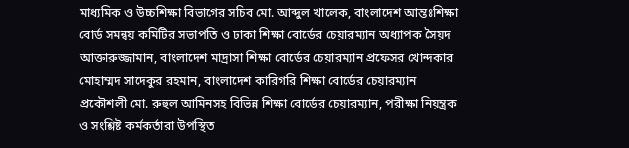মাধ্যমিক ও উচ্চশিক্ষা বিভাগের সচিব মো. আব্দুল খালেক, বাংলাদেশ আন্তঃশিক্ষা বোর্ড সমন্বয় কমিটির সভাপতি ও ঢাকা শিক্ষা বোর্ডের চেয়ারম্যান অধ্যাপক সৈয়দ আক্তারুজ্জামান, বাংলাদেশ মাদ্রাসা শিক্ষা বোর্ডের চেয়ারম্যান প্রফেসর খোন্দকার মোহাম্মদ সাদেকুর রহমান, বাংলাদেশ কারিগরি শিক্ষা বোর্ডের চেয়ারম্যান প্রকৌশলী মো. রুহুল আমিনসহ বিভিন্ন শিক্ষা বোর্ডের চেয়ারম্যান, পরীক্ষা নিয়ন্ত্রক ও সংশ্লিষ্ট কর্মকর্তারা উপস্থিত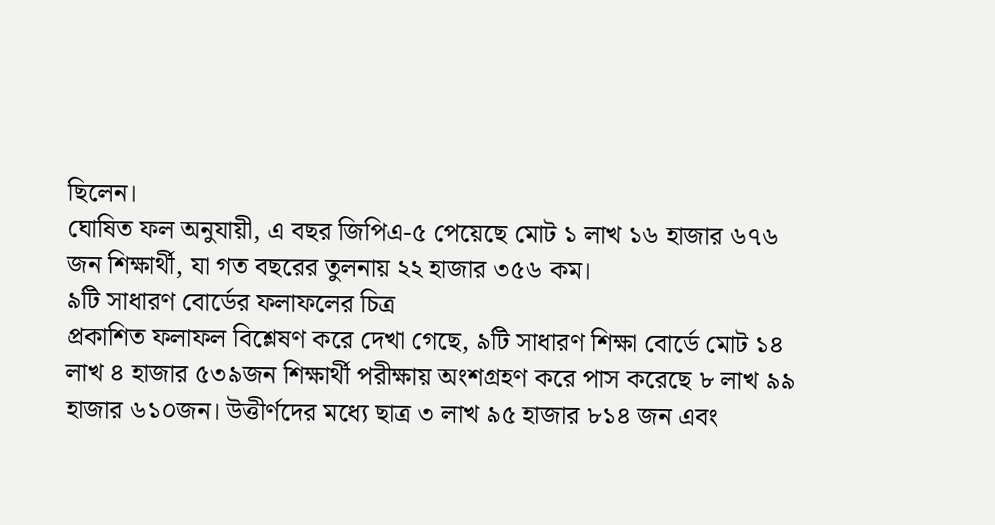ছিলেন।
ঘোষিত ফল অনুযায়ী, এ বছর জিপিএ-৫ পেয়েছে মোট ১ লাখ ১৬ হাজার ৬৭৬ জন শিক্ষার্থী, যা গত বছরের তুলনায় ২২ হাজার ৩৫৬ কম।
৯টি সাধারণ বোর্ডের ফলাফলের চিত্র
প্রকাশিত ফলাফল বিশ্লেষণ করে দেখা গেছে, ৯টি সাধারণ শিক্ষা বোর্ডে মোট ১৪ লাখ ৪ হাজার ৫৩৯জন শিক্ষার্থী পরীক্ষায় অংশগ্রহণ করে পাস করেছে ৮ লাখ ৯৯ হাজার ৬১০জন। উত্তীর্ণদের মধ্যে ছাত্র ৩ লাখ ৯৫ হাজার ৮১৪ জন এবং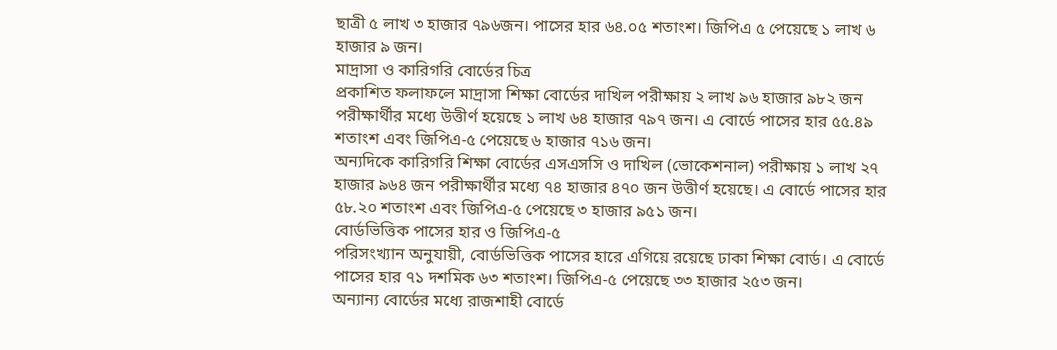ছাত্রী ৫ লাখ ৩ হাজার ৭৯৬জন। পাসের হার ৬৪.০৫ শতাংশ। জিপিএ ৫ পেয়েছে ১ লাখ ৬ হাজার ৯ জন।
মাদ্রাসা ও কারিগরি বোর্ডের চিত্র
প্রকাশিত ফলাফলে মাদ্রাসা শিক্ষা বোর্ডের দাখিল পরীক্ষায় ২ লাখ ৯৬ হাজার ৯৮২ জন পরীক্ষার্থীর মধ্যে উত্তীর্ণ হয়েছে ১ লাখ ৬৪ হাজার ৭৯৭ জন। এ বোর্ডে পাসের হার ৫৫.৪৯ শতাংশ এবং জিপিএ-৫ পেয়েছে ৬ হাজার ৭১৬ জন।
অন্যদিকে কারিগরি শিক্ষা বোর্ডের এসএসসি ও দাখিল (ভোকেশনাল) পরীক্ষায় ১ লাখ ২৭ হাজার ৯৬৪ জন পরীক্ষার্থীর মধ্যে ৭৪ হাজার ৪৭০ জন উত্তীর্ণ হয়েছে। এ বোর্ডে পাসের হার ৫৮.২০ শতাংশ এবং জিপিএ-৫ পেয়েছে ৩ হাজার ৯৫১ জন।
বোর্ডভিত্তিক পাসের হার ও জিপিএ-৫
পরিসংখ্যান অনুযায়ী, বোর্ডভিত্তিক পাসের হারে এগিয়ে রয়েছে ঢাকা শিক্ষা বোর্ড। এ বোর্ডে পাসের হার ৭১ দশমিক ৬৩ শতাংশ। জিপিএ-৫ পেয়েছে ৩৩ হাজার ২৫৩ জন।
অন্যান্য বোর্ডের মধ্যে রাজশাহী বোর্ডে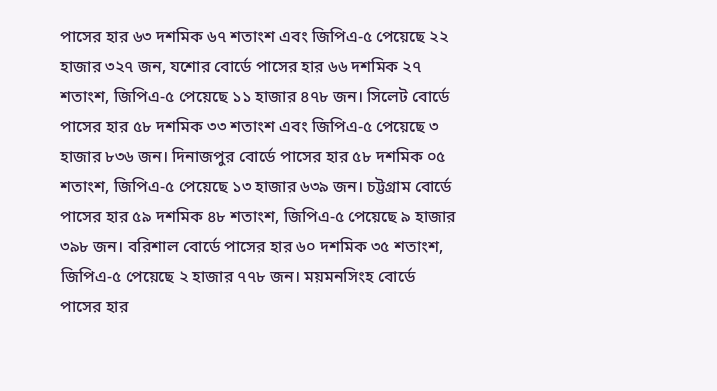পাসের হার ৬৩ দশমিক ৬৭ শতাংশ এবং জিপিএ-৫ পেয়েছে ২২ হাজার ৩২৭ জন, যশোর বোর্ডে পাসের হার ৬৬ দশমিক ২৭ শতাংশ, জিপিএ-৫ পেয়েছে ১১ হাজার ৪৭৮ জন। সিলেট বোর্ডে পাসের হার ৫৮ দশমিক ৩৩ শতাংশ এবং জিপিএ-৫ পেয়েছে ৩ হাজার ৮৩৬ জন। দিনাজপুর বোর্ডে পাসের হার ৫৮ দশমিক ০৫ শতাংশ, জিপিএ-৫ পেয়েছে ১৩ হাজার ৬৩৯ জন। চট্টগ্রাম বোর্ডে পাসের হার ৫৯ দশমিক ৪৮ শতাংশ, জিপিএ-৫ পেয়েছে ৯ হাজার ৩৯৮ জন। বরিশাল বোর্ডে পাসের হার ৬০ দশমিক ৩৫ শতাংশ, জিপিএ-৫ পেয়েছে ২ হাজার ৭৭৮ জন। ময়মনসিংহ বোর্ডে পাসের হার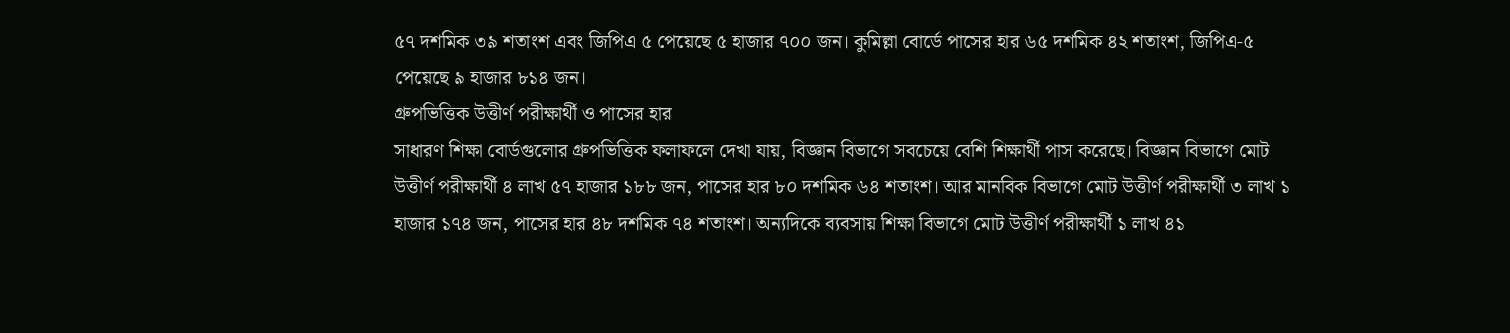৫৭ দশমিক ৩৯ শতাংশ এবং জিপিএ ৫ পেয়েছে ৫ হাজার ৭০০ জন। কুমিল্লা বোর্ডে পাসের হার ৬৫ দশমিক ৪২ শতাংশ, জিপিএ-৫ পেয়েছে ৯ হাজার ৮১৪ জন।
গ্রুপভিত্তিক উত্তীর্ণ পরীক্ষার্থী ও পাসের হার
সাধারণ শিক্ষা বোর্ডগুলোর গ্রুপভিত্তিক ফলাফলে দেখা যায়, বিজ্ঞান বিভাগে সবচেয়ে বেশি শিক্ষার্থী পাস করেছে। বিজ্ঞান বিভাগে মোট উত্তীর্ণ পরীক্ষার্থী ৪ লাখ ৫৭ হাজার ১৮৮ জন, পাসের হার ৮০ দশমিক ৬৪ শতাংশ। আর মানবিক বিভাগে মোট উত্তীর্ণ পরীক্ষার্থী ৩ লাখ ১ হাজার ১৭৪ জন, পাসের হার ৪৮ দশমিক ৭৪ শতাংশ। অন্যদিকে ব্যবসায় শিক্ষা বিভাগে মোট উত্তীর্ণ পরীক্ষার্থী ১ লাখ ৪১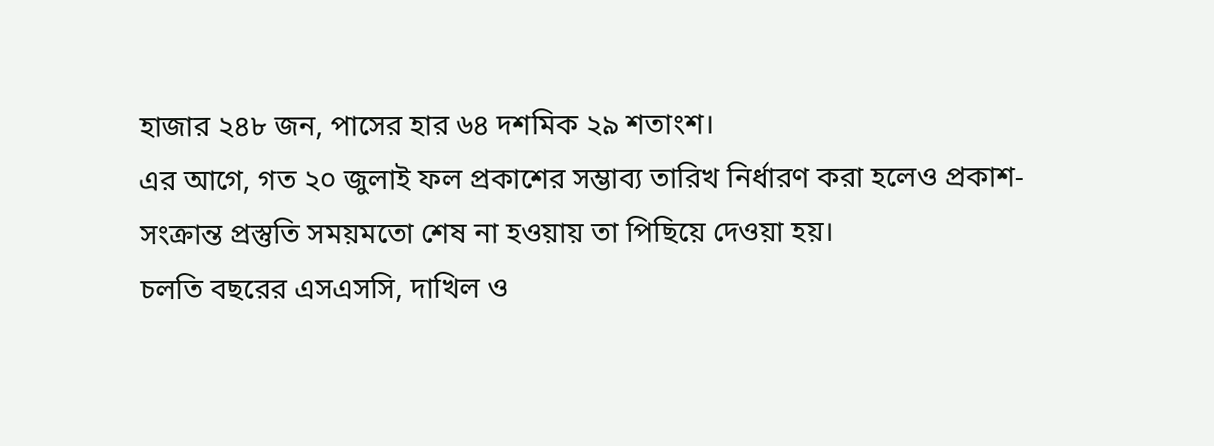হাজার ২৪৮ জন, পাসের হার ৬৪ দশমিক ২৯ শতাংশ।
এর আগে, গত ২০ জুলাই ফল প্রকাশের সম্ভাব্য তারিখ নির্ধারণ করা হলেও প্রকাশ-সংক্রান্ত প্রস্তুতি সময়মতো শেষ না হওয়ায় তা পিছিয়ে দেওয়া হয়।
চলতি বছরের এসএসসি, দাখিল ও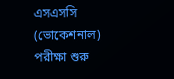এসএসসি (ভোকেশনাল) পরীক্ষা শুরু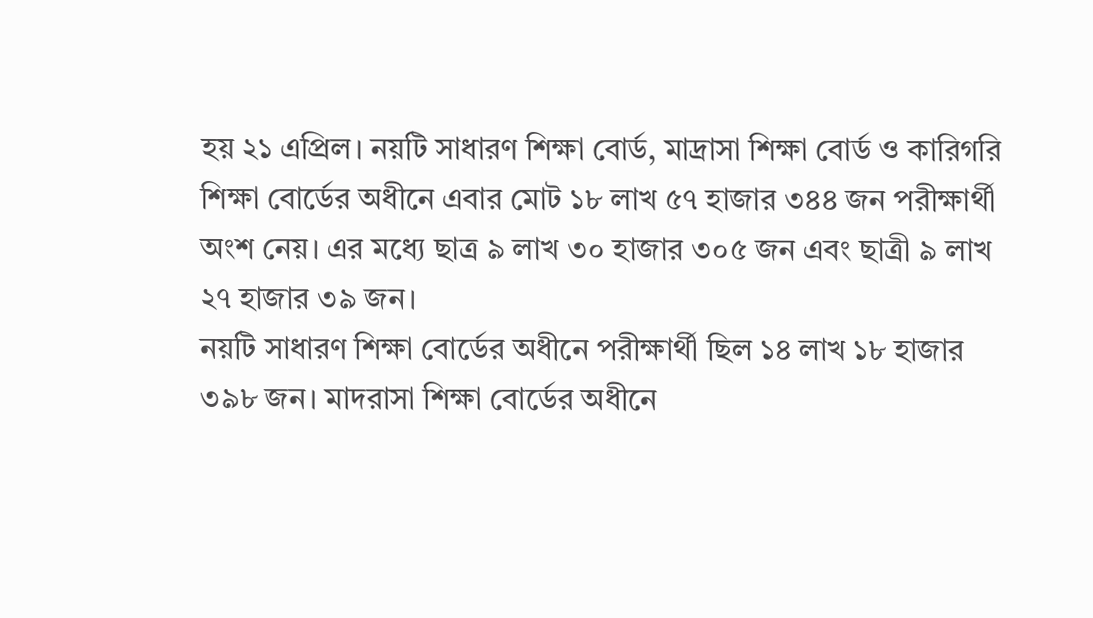হয় ২১ এপ্রিল। নয়টি সাধারণ শিক্ষা বোর্ড, মাদ্রাসা শিক্ষা বোর্ড ও কারিগরি শিক্ষা বোর্ডের অধীনে এবার মোট ১৮ লাখ ৫৭ হাজার ৩৪৪ জন পরীক্ষার্থী অংশ নেয়। এর মধ্যে ছাত্র ৯ লাখ ৩০ হাজার ৩০৫ জন এবং ছাত্রী ৯ লাখ ২৭ হাজার ৩৯ জন।
নয়টি সাধারণ শিক্ষা বোর্ডের অধীনে পরীক্ষার্থী ছিল ১৪ লাখ ১৮ হাজার ৩৯৮ জন। মাদরাসা শিক্ষা বোর্ডের অধীনে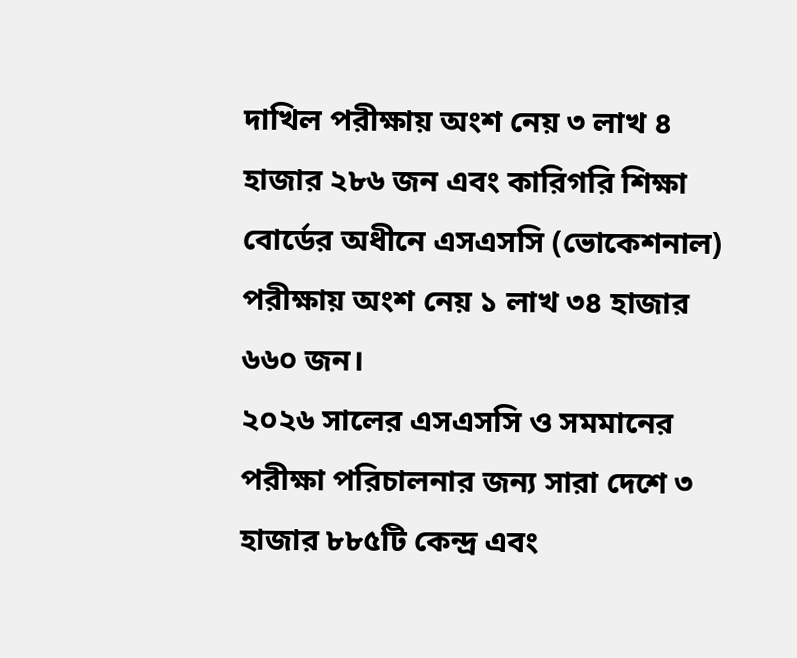দাখিল পরীক্ষায় অংশ নেয় ৩ লাখ ৪ হাজার ২৮৬ জন এবং কারিগরি শিক্ষা বোর্ডের অধীনে এসএসসি (ভোকেশনাল) পরীক্ষায় অংশ নেয় ১ লাখ ৩৪ হাজার ৬৬০ জন।
২০২৬ সালের এসএসসি ও সমমানের পরীক্ষা পরিচালনার জন্য সারা দেশে ৩ হাজার ৮৮৫টি কেন্দ্র এবং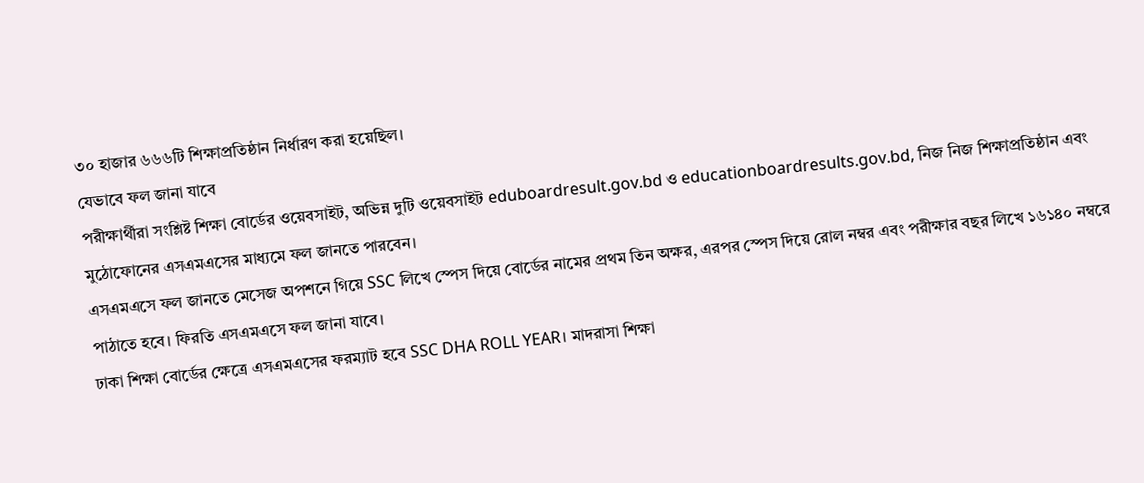৩০ হাজার ৬৬৬টি শিক্ষাপ্রতিষ্ঠান নির্ধারণ করা হয়েছিল।
যেভাবে ফল জানা যাবে
পরীক্ষার্থীরা সংশ্লিষ্ট শিক্ষা বোর্ডের ওয়েবসাইট, অভিন্ন দুটি ওয়েবসাইট eduboardresult.gov.bd ও educationboardresults.gov.bd, নিজ নিজ শিক্ষাপ্রতিষ্ঠান এবং মুঠোফোনের এসএমএসের মাধ্যমে ফল জানতে পারবেন।
এসএমএসে ফল জানতে মেসেজ অপশনে গিয়ে SSC লিখে স্পেস দিয়ে বোর্ডের নামের প্রথম তিন অক্ষর, এরপর স্পেস দিয়ে রোল নম্বর এবং পরীক্ষার বছর লিখে ১৬১৪০ নম্বরে পাঠাতে হবে। ফিরতি এসএমএসে ফল জানা যাবে।
ঢাকা শিক্ষা বোর্ডের ক্ষেত্রে এসএমএসের ফরম্যাট হবে SSC DHA ROLL YEAR। মাদরাসা শিক্ষা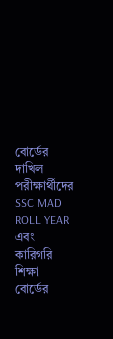বোর্ডের দাখিল পরীক্ষার্থীদের SSC MAD ROLL YEAR এবং কারিগরি শিক্ষা বোর্ডের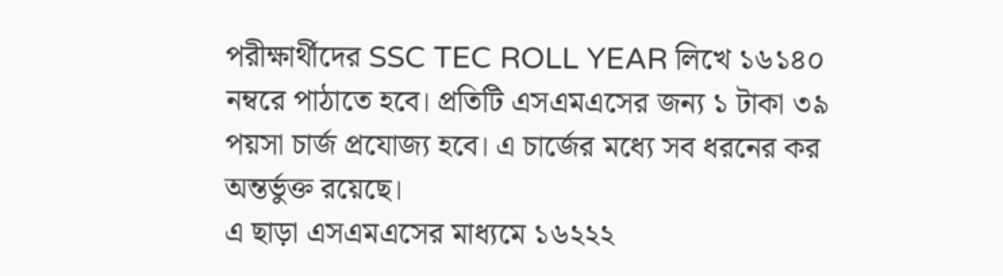পরীক্ষার্থীদের SSC TEC ROLL YEAR লিখে ১৬১৪০ নম্বরে পাঠাতে হবে। প্রতিটি এসএমএসের জন্য ১ টাকা ৩৯ পয়সা চার্জ প্রযোজ্য হবে। এ চার্জের মধ্যে সব ধরনের কর অন্তর্ভুক্ত রয়েছে।
এ ছাড়া এসএমএসের মাধ্যমে ১৬২২২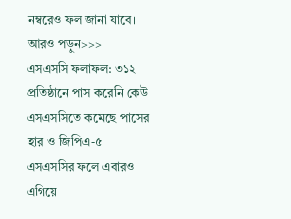নম্বরেও ফল জানা যাবে।
আরও পড়ুন>>>
এসএসসি ফলাফল: ৩১২ প্রতিষ্ঠানে পাস করেনি কেউ
এসএসসিতে কমেছে পাসের হার ও জিপিএ-৫
এসএসসির ফলে এবারও এগিয়ে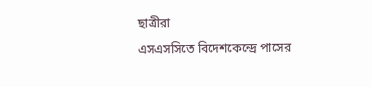ছাত্রীরা
এসএসসিতে বিদেশকেন্দ্রে পাসের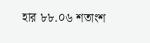হার ৮৮.০৬ শতাংশ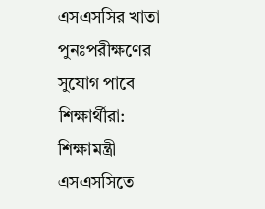এসএসসির খাতা পুনঃপরীক্ষণের সুযোগ পাবে শিক্ষার্থীরা: শিক্ষামন্ত্রী
এসএসসিতে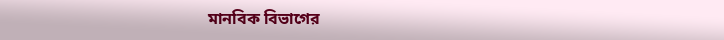মানবিক বিভাগের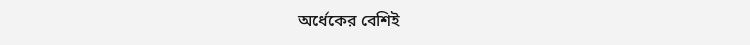অর্ধেকের বেশিই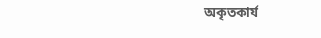অকৃতকার্য